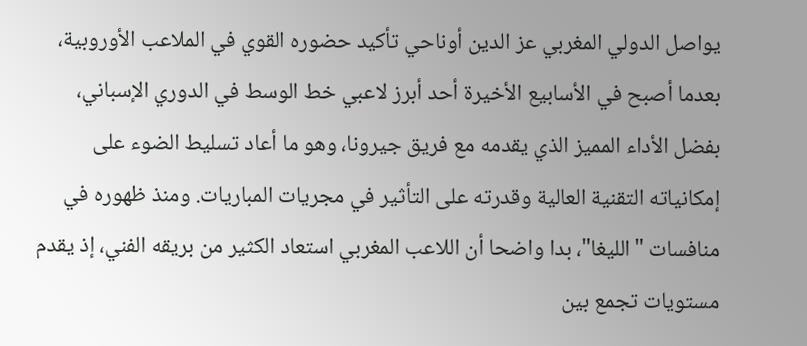يواصل الدولي المغربي عز الدين أوناحي تأكيد حضوره القوي في الملاعب الأوروبية، بعدما أصبح في الأسابيع الأخيرة أحد أبرز لاعبي خط الوسط في الدوري الإسباني، بفضل الأداء المميز الذي يقدمه مع فريق جيرونا، وهو ما أعاد تسليط الضوء على إمكانياته التقنية العالية وقدرته على التأثير في مجريات المباريات. ومنذ ظهوره في منافسات "الليغا"، بدا واضحا أن اللاعب المغربي استعاد الكثير من بريقه الفني، إذ يقدم مستويات تجمع بين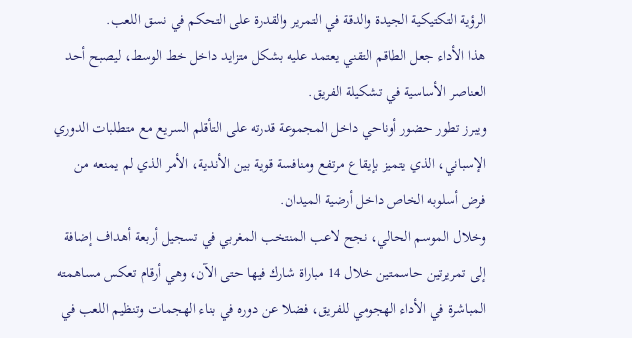الرؤية التكتيكية الجيدة والدقة في التمرير والقدرة على التحكم في نسق اللعب.
هذا الأداء جعل الطاقم التقني يعتمد عليه بشكل متزايد داخل خط الوسط، ليصبح أحد العناصر الأساسية في تشكيلة الفريق.
ويبرز تطور حضور أوناحي داخل المجموعة قدرته على التأقلم السريع مع متطلبات الدوري الإسباني، الذي يتميز بإيقاع مرتفع ومنافسة قوية بين الأندية، الأمر الذي لم يمنعه من فرض أسلوبه الخاص داخل أرضية الميدان.
وخلال الموسم الحالي، نجح لاعب المنتخب المغربي في تسجيل أربعة أهداف إضافة إلى تمريرتين حاسمتين خلال 14 مباراة شارك فيها حتى الآن، وهي أرقام تعكس مساهمته المباشرة في الأداء الهجومي للفريق، فضلا عن دوره في بناء الهجمات وتنظيم اللعب في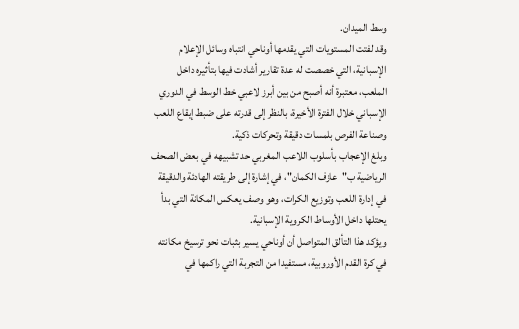وسط الميدان.
وقد لفتت المستويات التي يقدمها أوناحي انتباه وسائل الإعلام الإسبانية، التي خصصت له عدة تقارير أشادت فيها بتأثيره داخل الملعب، معتبرة أنه أصبح من بين أبرز لاعبي خط الوسط في الدوري الإسباني خلال الفترة الأخيرة، بالنظر إلى قدرته على ضبط إيقاع اللعب وصناعة الفرص بلمسات دقيقة وتحركات ذكية.
وبلغ الإعجاب بأسلوب اللاعب المغربي حد تشبيهه في بعض الصحف الرياضية ب"عازف الكمان"، في إشارة إلى طريقته الهادئة والدقيقة في إدارة اللعب وتوزيع الكرات، وهو وصف يعكس المكانة التي بدأ يحتلها داخل الأوساط الكروية الإسبانية.
ويؤكد هذا التألق المتواصل أن أوناحي يسير بثبات نحو ترسيخ مكانته في كرة القدم الأوروبية، مستفيدا من التجربة التي راكمها في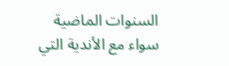السنوات الماضية سواء مع الأندية التي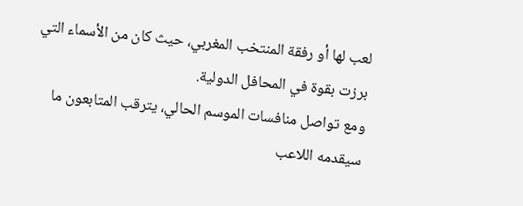لعب لها أو رفقة المنتخب المغربي، حيث كان من الأسماء التي برزت بقوة في المحافل الدولية.
ومع تواصل منافسات الموسم الحالي، يترقب المتابعون ما سيقدمه اللاعب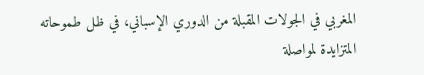المغربي في الجولات المقبلة من الدوري الإسباني، في ظل طموحاته المتزايدة لمواصلة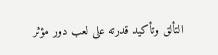التألق وتأكيد قدرته على لعب دور مؤثر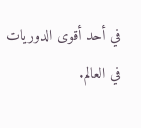في أحد أقوى الدوريات في العالم.